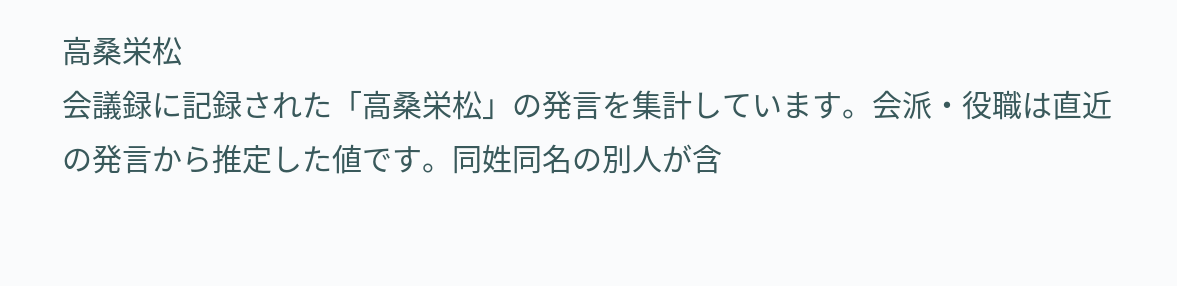高桑栄松
会議録に記録された「高桑栄松」の発言を集計しています。会派・役職は直近の発言から推定した値です。同姓同名の別人が含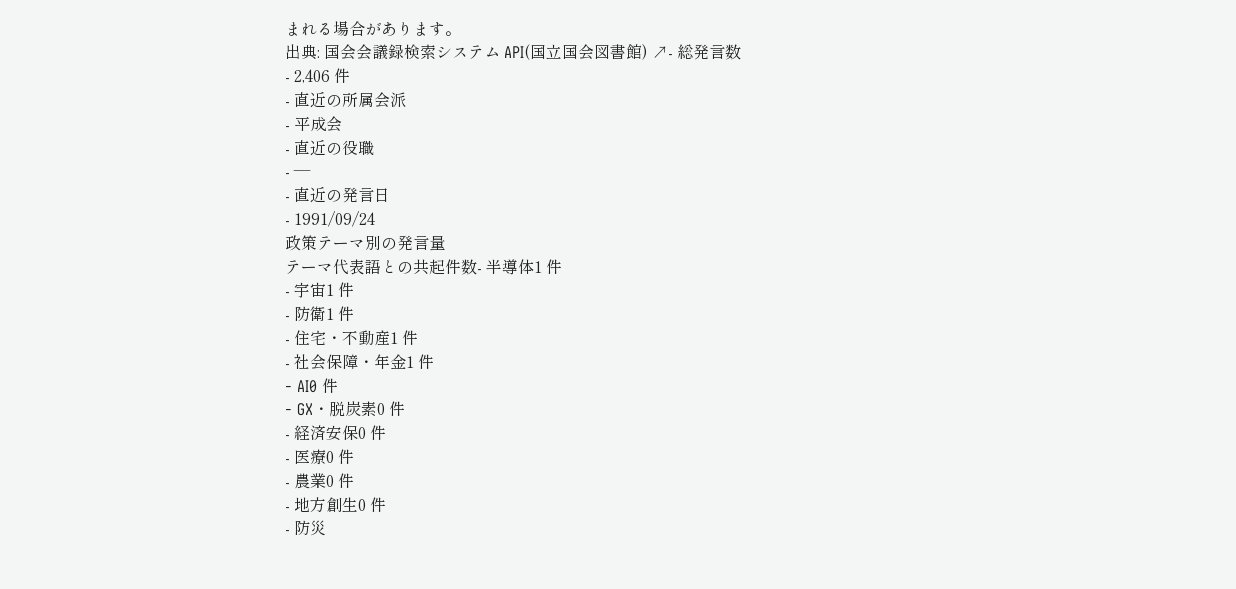まれる場合があります。
出典: 国会会議録検索システム API(国立国会図書館) ↗- 総発言数
- 2,406 件
- 直近の所属会派
- 平成会
- 直近の役職
- —
- 直近の発言日
- 1991/09/24
政策テーマ別の発言量
テーマ代表語との共起件数- 半導体1 件
- 宇宙1 件
- 防衛1 件
- 住宅・不動産1 件
- 社会保障・年金1 件
- AI0 件
- GX・脱炭素0 件
- 経済安保0 件
- 医療0 件
- 農業0 件
- 地方創生0 件
- 防災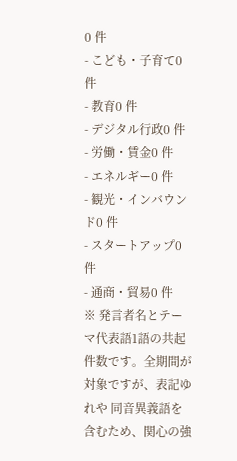0 件
- こども・子育て0 件
- 教育0 件
- デジタル行政0 件
- 労働・賃金0 件
- エネルギー0 件
- 観光・インバウンド0 件
- スタートアップ0 件
- 通商・貿易0 件
※ 発言者名とテーマ代表語1語の共起件数です。全期間が対象ですが、表記ゆれや 同音異義語を含むため、関心の強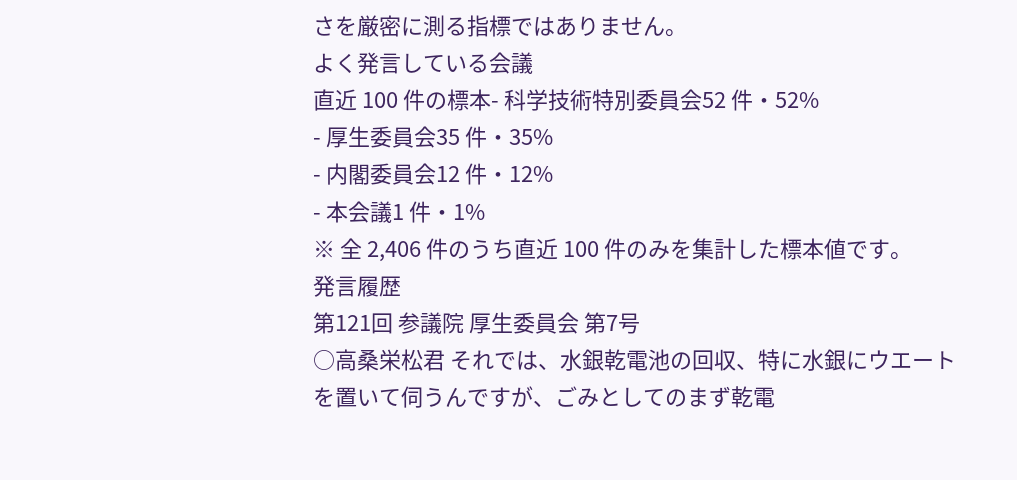さを厳密に測る指標ではありません。
よく発言している会議
直近 100 件の標本- 科学技術特別委員会52 件・52%
- 厚生委員会35 件・35%
- 内閣委員会12 件・12%
- 本会議1 件・1%
※ 全 2,406 件のうち直近 100 件のみを集計した標本値です。
発言履歴
第121回 参議院 厚生委員会 第7号
○高桑栄松君 それでは、水銀乾電池の回収、特に水銀にウエートを置いて伺うんですが、ごみとしてのまず乾電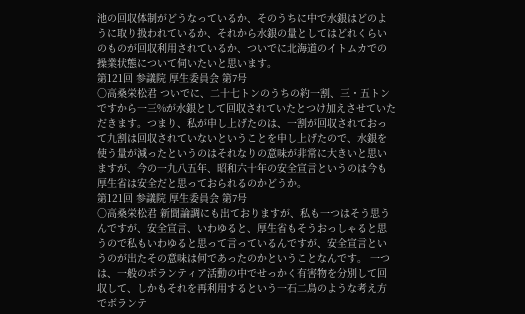池の回収体制がどうなっているか、そのうちに中で水銀はどのように取り扱われているか、それから水銀の量としてはどれくらいのものが回収利用されているか、ついでに北海道のイトムカでの操業状態について伺いたいと思います。
第121回 参議院 厚生委員会 第7号
○高桑栄松君 ついでに、二十七トンのうちの約一割、三・五トンですから一三%が水銀として回収されていたとつけ加えさせていただきます。つまり、私が申し上げたのは、一割が回収されておって九割は回収されていないということを申し上げたので、水銀を使う量が減ったというのはそれなりの意味が非常に大きいと思いますが、今の一九八五年、昭和六十年の安全宣言というのは今も厚生省は安全だと思っておられるのかどうか。
第121回 参議院 厚生委員会 第7号
○高桑栄松君 新聞論調にも出ておりますが、私も一つはそう思うんですが、安全宣言、いわゆると、厚生省もそうおっしゃると思うので私もいわゆると思って言っているんですが、安全宣言というのが出たその意味は何であったのかということなんです。 一つは、一般のボランティア活動の中でせっかく有害物を分別して回収して、しかもそれを再利用するという一石二鳥のような考え方でボランテ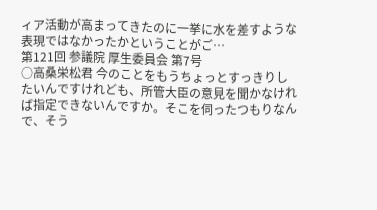ィア活動が高まってきたのに一挙に水を差すような表現ではなかったかということがご…
第121回 参議院 厚生委員会 第7号
○高桑栄松君 今のことをもうちょっとすっきりしたいんですけれども、所管大臣の意見を聞かなければ指定できないんですか。そこを伺ったつもりなんで、そう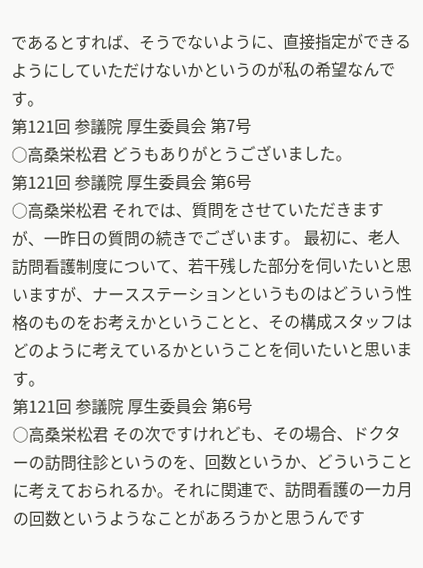であるとすれば、そうでないように、直接指定ができるようにしていただけないかというのが私の希望なんです。
第121回 参議院 厚生委員会 第7号
○高桑栄松君 どうもありがとうございました。
第121回 参議院 厚生委員会 第6号
○高桑栄松君 それでは、質問をさせていただきますが、一昨日の質問の続きでございます。 最初に、老人訪問看護制度について、若干残した部分を伺いたいと思いますが、ナースステーションというものはどういう性格のものをお考えかということと、その構成スタッフはどのように考えているかということを伺いたいと思います。
第121回 参議院 厚生委員会 第6号
○高桑栄松君 その次ですけれども、その場合、ドクターの訪問往診というのを、回数というか、どういうことに考えておられるか。それに関連で、訪問看護の一カ月の回数というようなことがあろうかと思うんです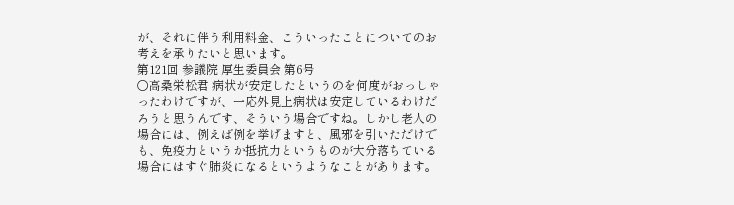が、それに伴う利用料金、こういったことについてのお考えを承りたいと思います。
第121回 参議院 厚生委員会 第6号
○高桑栄松君 病状が安定したというのを何度がおっしゃったわけですが、一応外見上病状は安定しているわけだろうと思うんです、そういう場合ですね。しかし老人の場合には、例えば例を挙げますと、風邪を引いただけでも、免疫力というか抵抗力というものが大分落ちている場合にはすぐ肺炎になるというようなことがあります。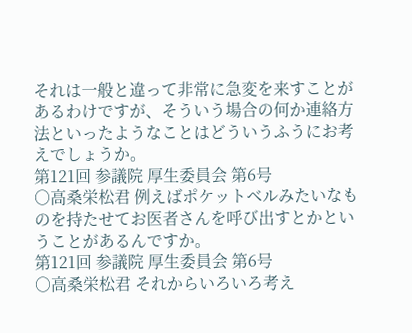それは一般と違って非常に急変を来すことがあるわけですが、そういう場合の何か連絡方法といったようなことはどういうふうにお考えでしょうか。
第121回 参議院 厚生委員会 第6号
○高桑栄松君 例えばポケットベルみたいなものを持たせてお医者さんを呼び出すとかということがあるんですか。
第121回 参議院 厚生委員会 第6号
○高桑栄松君 それからいろいろ考え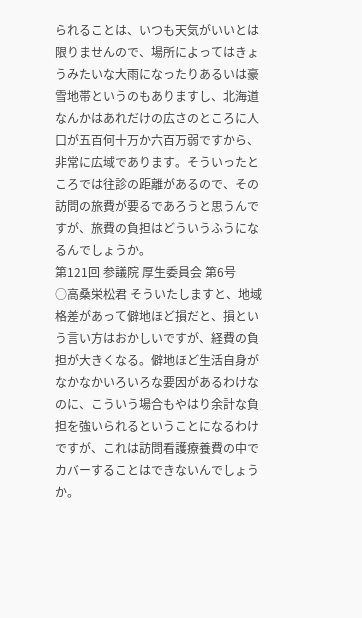られることは、いつも天気がいいとは限りませんので、場所によってはきょうみたいな大雨になったりあるいは豪雪地帯というのもありますし、北海道なんかはあれだけの広さのところに人口が五百何十万か六百万弱ですから、非常に広域であります。そういったところでは往診の距離があるので、その訪問の旅費が要るであろうと思うんですが、旅費の負担はどういうふうになるんでしょうか。
第121回 参議院 厚生委員会 第6号
○高桑栄松君 そういたしますと、地域格差があって僻地ほど損だと、損という言い方はおかしいですが、経費の負担が大きくなる。僻地ほど生活自身がなかなかいろいろな要因があるわけなのに、こういう場合もやはり余計な負担を強いられるということになるわけですが、これは訪問看護療養費の中でカバーすることはできないんでしょうか。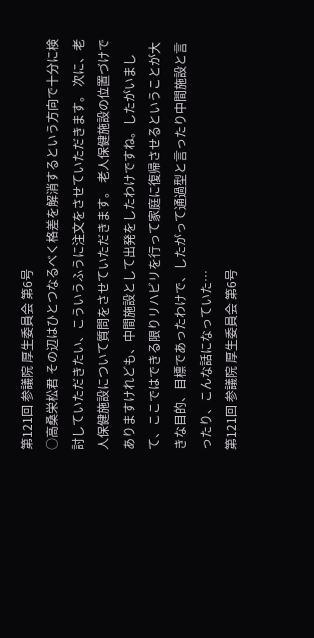第121回 参議院 厚生委員会 第6号
○高桑栄松君 その辺はひとつなるべく格差を解消するという方向で十分に検討していただきたい、こういうふうに注文をさせていただきます。 次に、老人保健施設について質問をさせていただきます。 老人保健施設の位置づけでありますけれども、中間施設として出発をしたわけですね。したがいまして、ここではできる限りリハビリを行って家庭に復帰させるということが大きな目的、目標であったわけで、したがって通過型と言ったり中間施設と言ったり、こんな話になっていた…
第121回 参議院 厚生委員会 第6号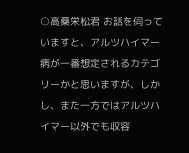○高桑栄松君 お話を伺っていますと、アルツハイマー病が一番想定されるカテゴリーかと思いますが、しかし、また一方ではアルツハイマー以外でも収容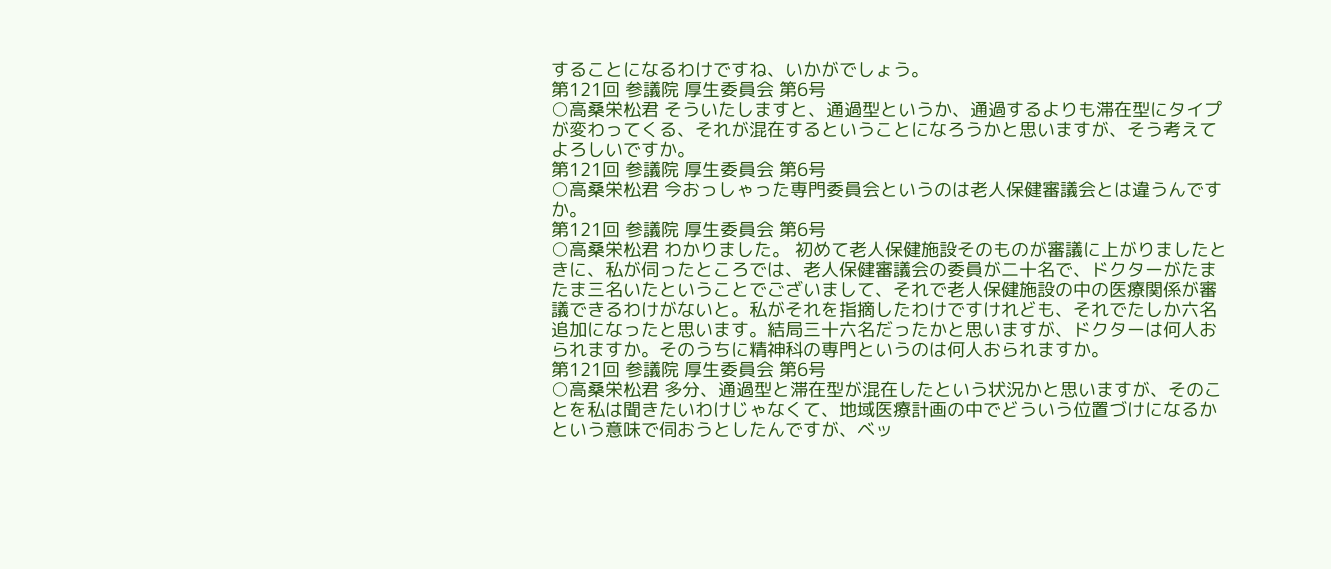することになるわけですね、いかがでしょう。
第121回 参議院 厚生委員会 第6号
○高桑栄松君 そういたしますと、通過型というか、通過するよりも滞在型にタイプが変わってくる、それが混在するということになろうかと思いますが、そう考えてよろしいですか。
第121回 参議院 厚生委員会 第6号
○高桑栄松君 今おっしゃった専門委員会というのは老人保健審議会とは違うんですか。
第121回 参議院 厚生委員会 第6号
○高桑栄松君 わかりました。 初めて老人保健施設そのものが審議に上がりましたときに、私が伺ったところでは、老人保健審議会の委員が二十名で、ドクターがたまたま三名いたということでございまして、それで老人保健施設の中の医療関係が審議できるわけがないと。私がそれを指摘したわけですけれども、それでたしか六名追加になったと思います。結局三十六名だったかと思いますが、ドクターは何人おられますか。そのうちに精神科の専門というのは何人おられますか。
第121回 参議院 厚生委員会 第6号
○高桑栄松君 多分、通過型と滞在型が混在したという状況かと思いますが、そのことを私は聞きたいわけじゃなくて、地域医療計画の中でどういう位置づけになるかという意味で伺おうとしたんですが、ベッ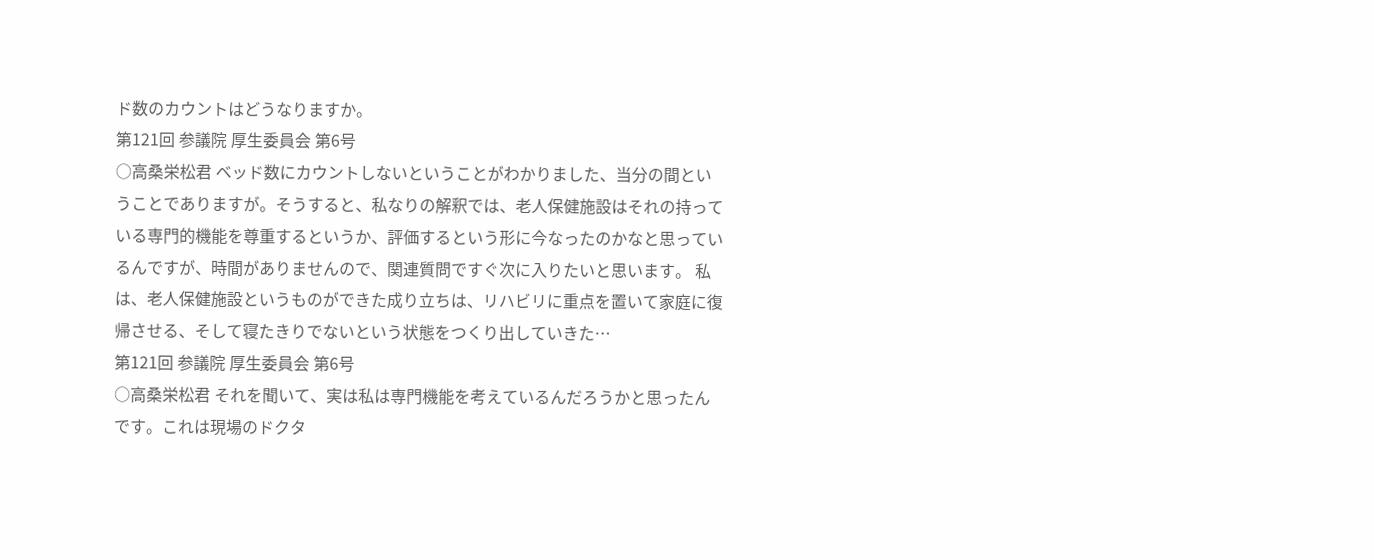ド数のカウントはどうなりますか。
第121回 参議院 厚生委員会 第6号
○高桑栄松君 ベッド数にカウントしないということがわかりました、当分の間ということでありますが。そうすると、私なりの解釈では、老人保健施設はそれの持っている専門的機能を尊重するというか、評価するという形に今なったのかなと思っているんですが、時間がありませんので、関連質問ですぐ次に入りたいと思います。 私は、老人保健施設というものができた成り立ちは、リハビリに重点を置いて家庭に復帰させる、そして寝たきりでないという状態をつくり出していきた…
第121回 参議院 厚生委員会 第6号
○高桑栄松君 それを聞いて、実は私は専門機能を考えているんだろうかと思ったんです。これは現場のドクタ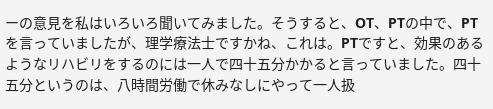ーの意見を私はいろいろ聞いてみました。そうすると、OT、PTの中で、PTを言っていましたが、理学療法士ですかね、これは。PTですと、効果のあるようなリハビリをするのには一人で四十五分かかると言っていました。四十五分というのは、八時間労働で休みなしにやって一人扱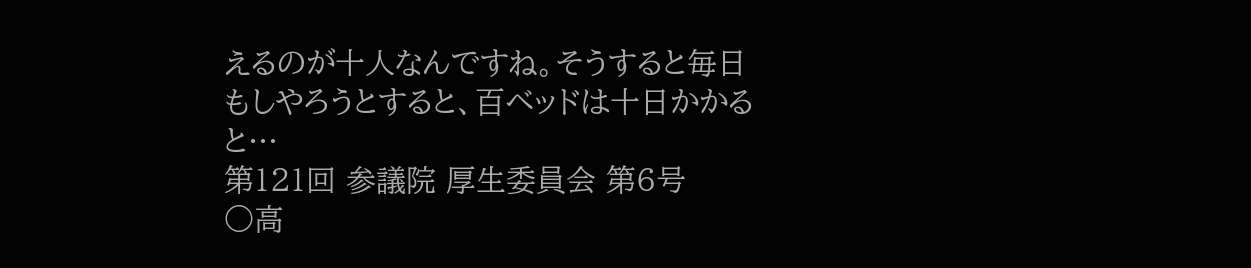えるのが十人なんですね。そうすると毎日もしやろうとすると、百ベッドは十日かかると…
第121回 参議院 厚生委員会 第6号
○高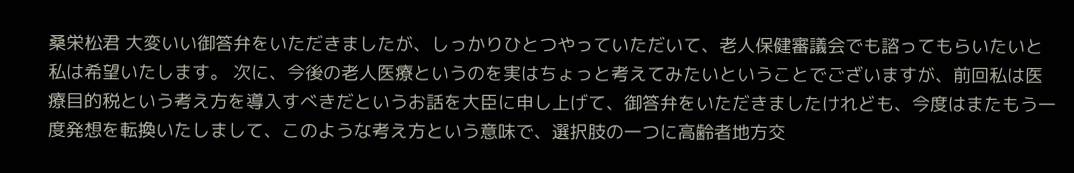桑栄松君 大変いい御答弁をいただきましたが、しっかりひとつやっていただいて、老人保健審議会でも諮ってもらいたいと私は希望いたします。 次に、今後の老人医療というのを実はちょっと考えてみたいということでございますが、前回私は医療目的税という考え方を導入すべきだというお話を大臣に申し上げて、御答弁をいただきましたけれども、今度はまたもう一度発想を転換いたしまして、このような考え方という意味で、選択肢の一つに高齢者地方交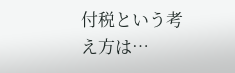付税という考え方は…